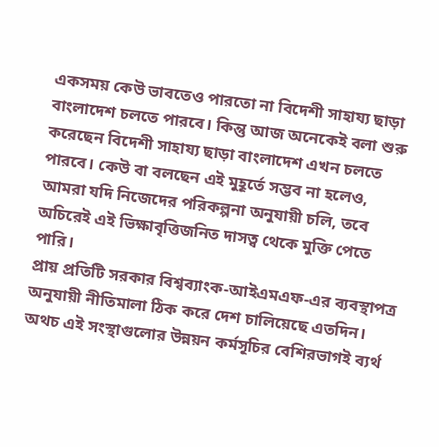একসময় কেউ ভাবতেও পারতো না বিদেশী সাহায্য ছাড়া বাংলাদেশ চলতে পারবে। কিন্তু আজ অনেকেই বলা শুরু করেছেন বিদেশী সাহায্য ছাড়া বাংলাদেশ এখন চলতে পারবে। কেউ বা বলছেন এই মুহূর্তে সম্ভব না হলেও, আমরা যদি নিজেদের পরিকল্পনা অনুযায়ী চলি, তবে অচিরেই এই ভিক্ষাবৃত্তিজনিত দাসত্ব থেকে মুক্তি পেতে পারি।
প্রায় প্রতিটি সরকার বিশ্বব্যাংক-আইএমএফ-এর ব্যবস্থাপত্র অনুযায়ী নীতিমালা ঠিক করে দেশ চালিয়েছে এতদিন। অথচ এই সংস্থাগুলোর উন্নয়ন কর্মসূচির বেশিরভাগই ব্যর্থ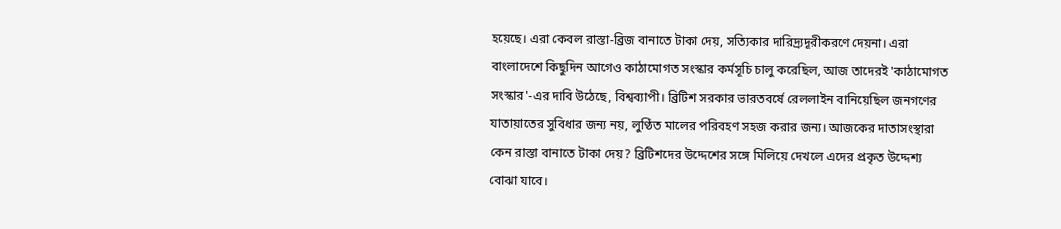হয়েছে। এরা কেবল রাস্তা-ব্রিজ বানাতে টাকা দেয়, সত্যিকার দারিদ্র্যদূরীকরণে দেয়না। এরা বাংলাদেশে কিছুদিন আগেও কাঠামোগত সংস্কার কর্মসূচি চালু করেছিল, আজ তাদেরই 'কাঠামোগত সংস্কার'-এর দাবি উঠেছে, বিশ্বব্যাপী। ব্রিটিশ সরকার ভারতবর্ষে রেললাইন বানিয়েছিল জনগণের যাতায়াতের সুবিধার জন্য নয়, লুণ্ঠিত মালের পরিবহণ সহজ করার জন্য। আজকের দাতাসংস্থারা কেন রাস্তা বানাতে টাকা দেয়? ব্রিটিশদের উদ্দেশের সঙ্গে মিলিয়ে দেখলে এদের প্রকৃত উদ্দেশ্য বোঝা যাবে।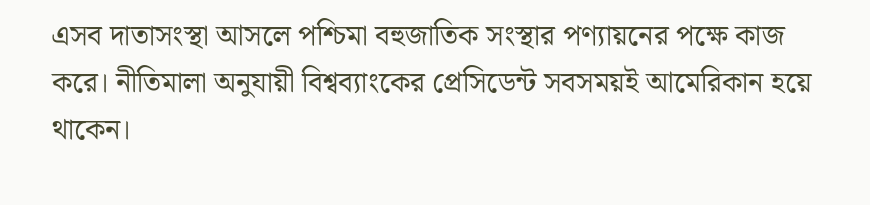এসব দাতাসংস্থা আসলে পশ্চিমা বহুজাতিক সংস্থার পণ্যায়নের পক্ষে কাজ করে। নীতিমালা অনুযায়ী বিশ্বব্যাংকের প্রেসিডেন্ট সবসময়ই আমেরিকান হয়ে থাকেন।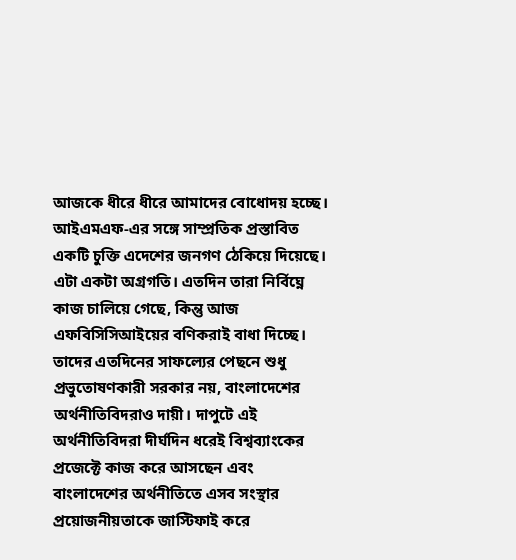আজকে ধীরে ধীরে আমাদের বোধোদয় হচ্ছে। আইএমএফ-এর সঙ্গে সাম্প্রতিক প্রস্তাবিত একটি চুক্তি এদেশের জনগণ ঠেকিয়ে দিয়েছে। এটা একটা অগ্রগতি। এতদিন তারা নির্বিঘ্নে কাজ চালিয়ে গেছে, কিন্তু আজ এফবিসিসিআইয়ের বণিকরাই বাধা দিচ্ছে। তাদের এতদিনের সাফল্যের পেছনে শুধু প্রভুতোষণকারী সরকার নয়, বাংলাদেশের অর্থনীতিবিদরাও দায়ী। দাপুটে এই অর্থনীতিবিদরা দীর্ঘদিন ধরেই বিশ্বব্যাংকের প্রজেক্টে কাজ করে আসছেন এবং বাংলাদেশের অর্থনীতিতে এসব সংস্থার প্রয়োজনীয়তাকে জাস্টিফাই করে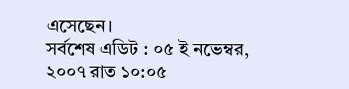এসেছেন।
সর্বশেষ এডিট : ০৫ ই নভেম্বর, ২০০৭ রাত ১০:০৫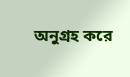অনুগ্রহ করে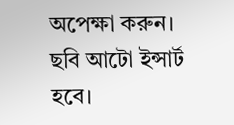অপেক্ষা করুন। ছবি আটো ইন্সার্ট হবে।